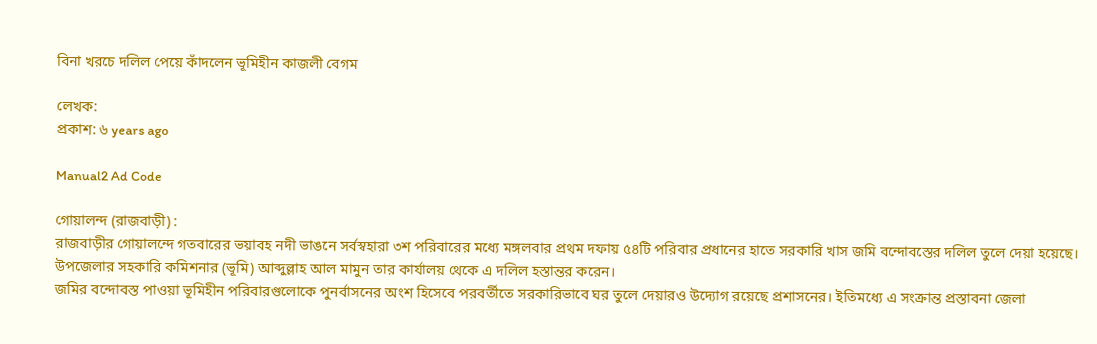বিনা খরচে দলিল পেয়ে কাঁদলেন ভূমিহীন কাজলী বেগম

লেখক:
প্রকাশ: ৬ years ago

Manual2 Ad Code

গোয়ালন্দ (রাজবাড়ী) :
রাজবাড়ীর গোয়ালন্দে গতবারের ভয়াবহ নদী ভাঙনে সর্বস্বহারা ৩শ পরিবারের মধ্যে মঙ্গলবার প্রথম দফায় ৫৪টি পরিবার প্রধানের হাতে সরকারি খাস জমি বন্দোবস্তের দলিল তুলে দেয়া হয়েছে। উপজেলার সহকারি কমিশনার (ভূমি) আব্দুল্লাহ আল মামুন তার কার্যালয় থেকে এ দলিল হস্তান্তর করেন।
জমির বন্দোবস্ত পাওয়া ভূমিহীন পরিবারগুলোকে পুনর্বাসনের অংশ হিসেবে পরবর্তীতে সরকারিভাবে ঘর তুলে দেয়ারও উদ্যোগ রয়েছে প্রশাসনের। ইতিমধ্যে এ সংক্রান্ত প্রস্তাবনা জেলা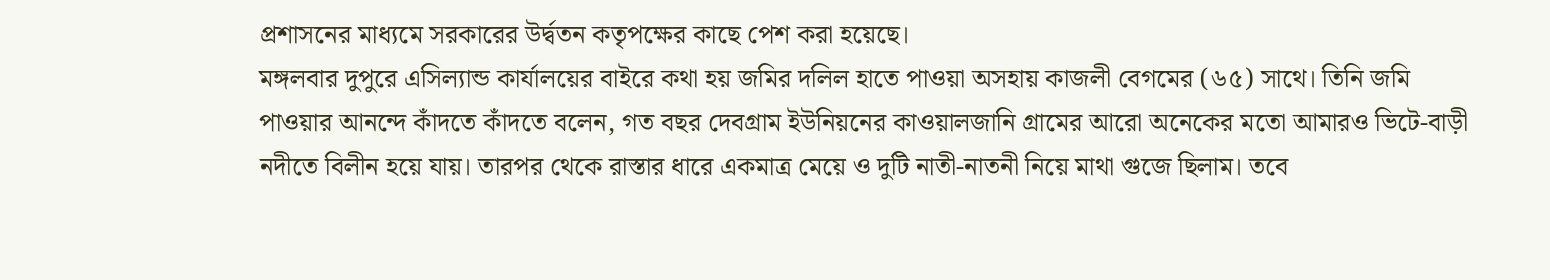প্রশাসনের মাধ্যমে সরকারের উর্দ্বতন কতৃপক্ষের কাছে পেশ করা হয়েছে।
মঙ্গলবার দুপুরে এসিল্যান্ড কার্যালয়ের বাইরে কথা হয় জমির দলিল হাতে পাওয়া অসহায় কাজলী বেগমের (৬৫) সাথে। তিনি জমি পাওয়ার আনন্দে কাঁদতে কাঁদতে বলেন, গত বছর দেবগ্রাম ইউনিয়নের কাওয়ালজানি গ্রামের আরো অনেকের মতো আমারও ভিটে-বাড়ী নদীতে বিলীন হয়ে যায়। তারপর থেকে রাস্তার ধারে একমাত্র মেয়ে ও দুটি নাতী-নাতনী নিয়ে মাথা গুজে ছিলাম। তবে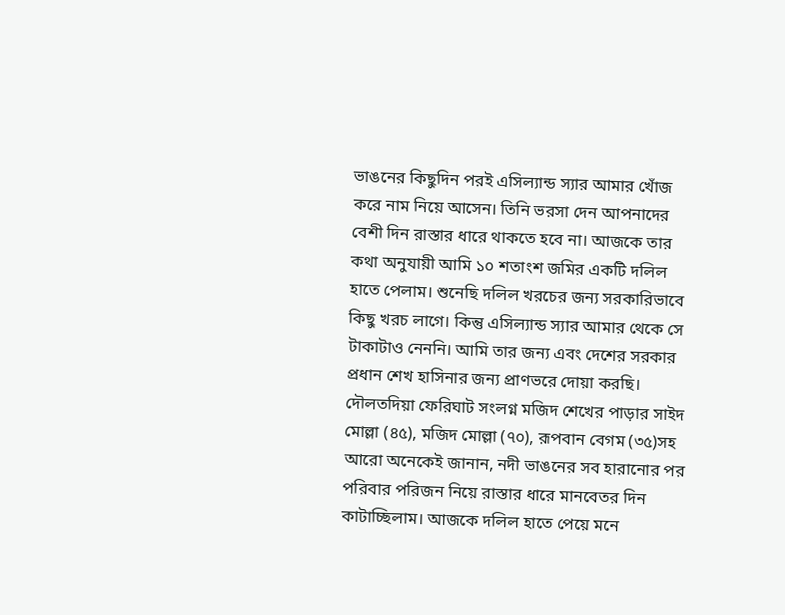ভাঙনের কিছুদিন পরই এসিল্যান্ড স্যার আমার খোঁজ করে নাম নিয়ে আসেন। তিনি ভরসা দেন আপনাদের বেশী দিন রাস্তার ধারে থাকতে হবে না। আজকে তার কথা অনুযায়ী আমি ১০ শতাংশ জমির একটি দলিল হাতে পেলাম। শুনেছি দলিল খরচের জন্য সরকারিভাবে কিছু খরচ লাগে। কিন্তু এসিল্যান্ড স্যার আমার থেকে সে টাকাটাও নেননি। আমি তার জন্য এবং দেশের সরকার প্রধান শেখ হাসিনার জন্য প্রাণভরে দোয়া করছি।
দৌলতদিয়া ফেরিঘাট সংলগ্ন মজিদ শেখের পাড়ার সাইদ মোল্লা (৪৫), মজিদ মোল্লা (৭০), রূপবান বেগম (৩৫)সহ আরো অনেকেই জানান, নদী ভাঙনের সব হারানোর পর পরিবার পরিজন নিয়ে রাস্তার ধারে মানবেতর দিন কাটাচ্ছিলাম। আজকে দলিল হাতে পেয়ে মনে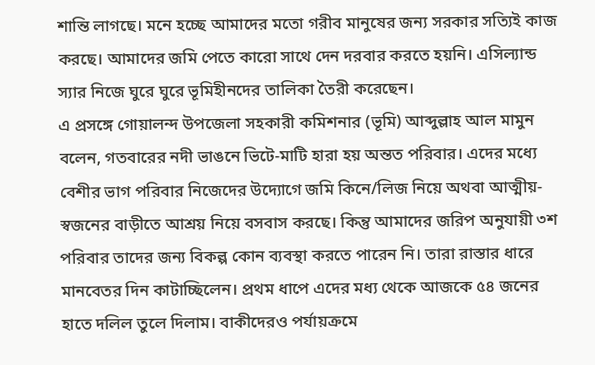শান্তি লাগছে। মনে হচ্ছে আমাদের মতো গরীব মানুষের জন্য সরকার সত্যিই কাজ করছে। আমাদের জমি পেতে কারো সাথে দেন দরবার করতে হয়নি। এসিল্যান্ড স্যার নিজে ঘুরে ঘুরে ভূমিহীনদের তালিকা তৈরী করেছেন।
এ প্রসঙ্গে গোয়ালন্দ উপজেলা সহকারী কমিশনার (ভূমি) আব্দুল্লাহ আল মামুন বলেন, গতবারের নদী ভাঙনে ভিটে-মাটি হারা হয় অন্তত পরিবার। এদের মধ্যে বেশীর ভাগ পরিবার নিজেদের উদ্যোগে জমি কিনে/লিজ নিয়ে অথবা আত্মীয়-স্বজনের বাড়ীতে আশ্রয় নিয়ে বসবাস করছে। কিন্তু আমাদের জরিপ অনুযায়ী ৩শ পরিবার তাদের জন্য বিকল্প কোন ব্যবস্থা করতে পারেন নি। তারা রাস্তার ধারে মানবেতর দিন কাটাচ্ছিলেন। প্রথম ধাপে এদের মধ্য থেকে আজকে ৫৪ জনের হাতে দলিল তুলে দিলাম। বাকীদেরও পর্যায়ক্রমে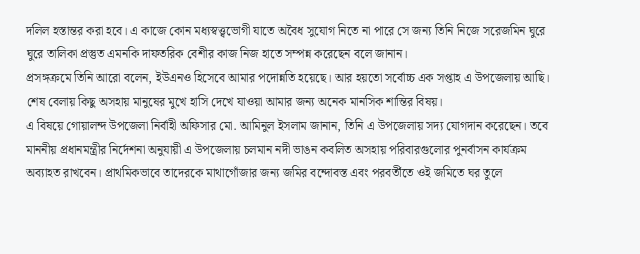দলিল হস্তান্তর করা হবে। এ কাজে কোন মধ্যস্বত্ত্বভোগী যাতে অবৈধ সুযোগ নিতে না পারে সে জন্য তিনি নিজে সরেজমিন ঘুরে ঘুরে তালিকা প্রস্তুত এমনকি দাফতরিক বেশীর কাজ নিজ হাতে সম্পন্ন করেছেন বলে জানান।
প্রসঙ্গক্রমে তিনি আরো বলেন, ইউএনও হিসেবে আমার পদোন্নতি হয়েছে। আর হয়তো সর্বোচ্চ এক সপ্তাহ এ উপজেলায় আছি। শেষ বেলায় কিছু অসহায় মানুষের মুখে হাসি দেখে যাওয়া আমার জন্য অনেক মানসিক শান্তির বিষয়।
এ বিষয়ে গোয়ালন্দ উপজেলা নির্বাহী অফিসার মো. আমিনুল ইসলাম জানান, তিনি এ উপজেলায় সদ্য যোগদান করেছেন। তবে মাননীয় প্রধানমন্ত্রীর নির্দেশনা অনুযায়ী এ উপজেলায় চলমান নদী ভাঙন কবলিত অসহায় পরিবারগুলোর পুনর্বাসন কার্যক্রম অব্যাহত রাখবেন। প্রাথমিকভাবে তাদেরকে মাথাগোঁজার জন্য জমির বন্দোবস্ত এবং পরবর্তীতে ওই জমিতে ঘর তুলে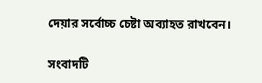দেয়ার সর্বোচ্চ চেষ্টা অব্যাহত রাখবেন।

সংবাদটি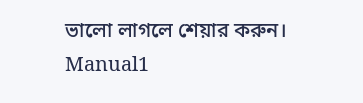ভালো লাগলে শেয়ার করুন।
Manual1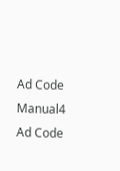Ad Code
Manual4 Ad Code